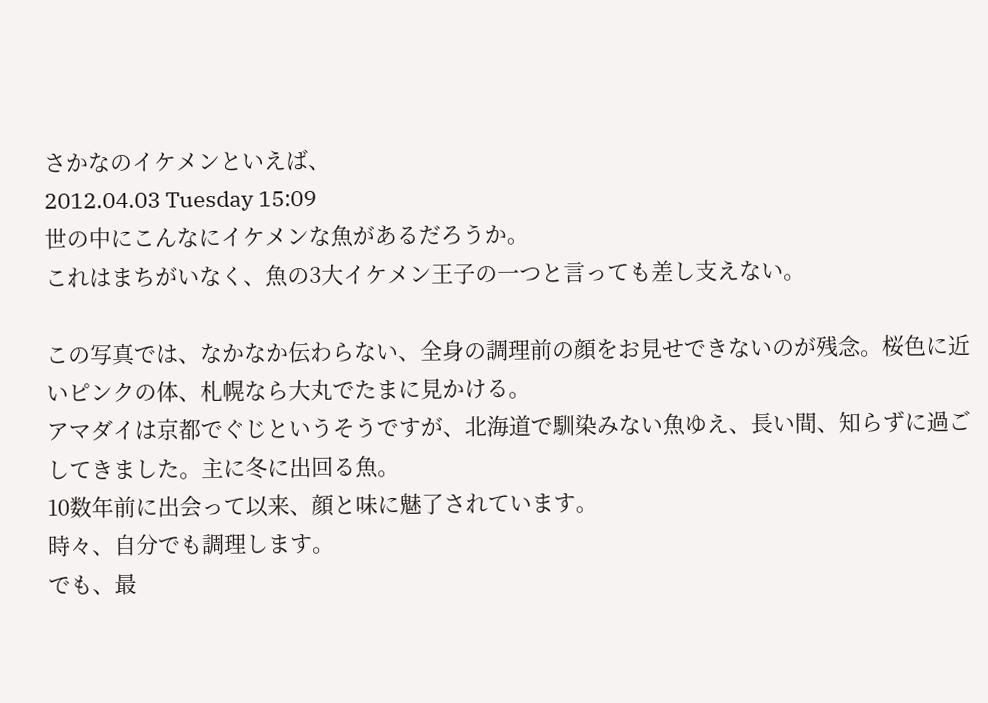さかなのイケメンといえば、
2012.04.03 Tuesday 15:09
世の中にこんなにイケメンな魚があるだろうか。
これはまちがいなく、魚の3大イケメン王子の一つと言っても差し支えない。

この写真では、なかなか伝わらない、全身の調理前の顔をお見せできないのが残念。桜色に近いピンクの体、札幌なら大丸でたまに見かける。
アマダイは京都でぐじというそうですが、北海道で馴染みない魚ゆえ、長い間、知らずに過ごしてきました。主に冬に出回る魚。
10数年前に出会って以来、顔と味に魅了されています。
時々、自分でも調理します。
でも、最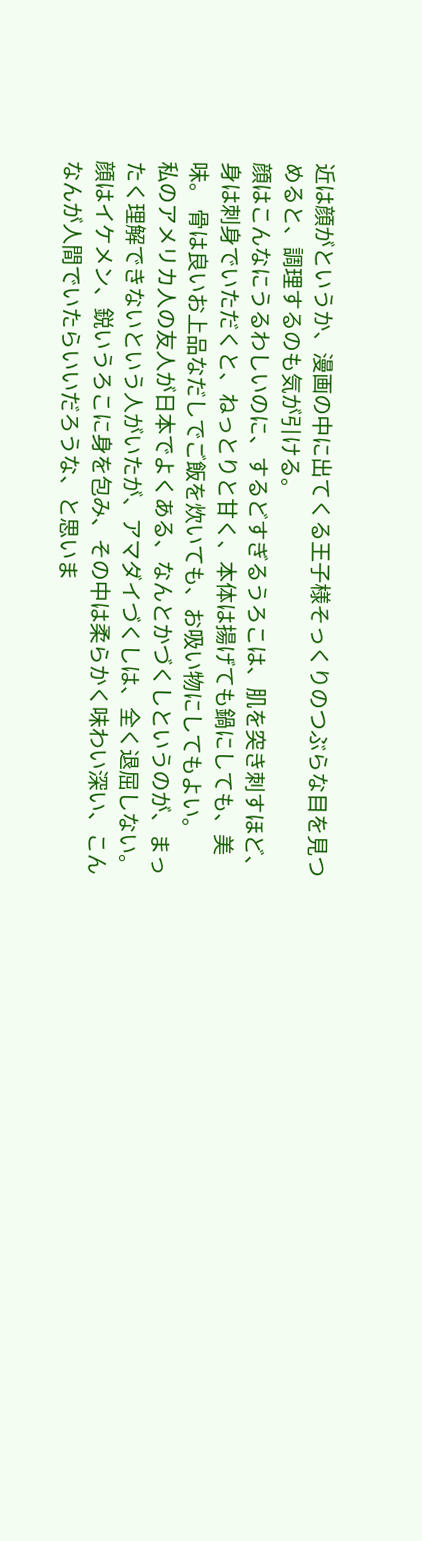近は顔がというか、漫画の中に出てくる王子様そっくりのつぶらな目を見つめると、調理するのも気が引ける。
顔はこんなにうるわしいのに、するどすぎるうろこは、肌を突き刺すほど、身は刺身でいただくと、ねっとりと甘く、本体は揚げても鍋にしても、美味。 骨は良いお上品なだしでご飯を炊いても、お吸い物にしてもよい。
私のアメリカ人の友人が日本でよくある、なんとかづくしというのが、まったく理解できないという人がいたが、アマダイづくしは、全く退屈しない。
顔はイケメン、鋭いうろこに身を包み、その中は柔らかく味わい深い、こんなんが人間でいたらいいだろうな、と思いま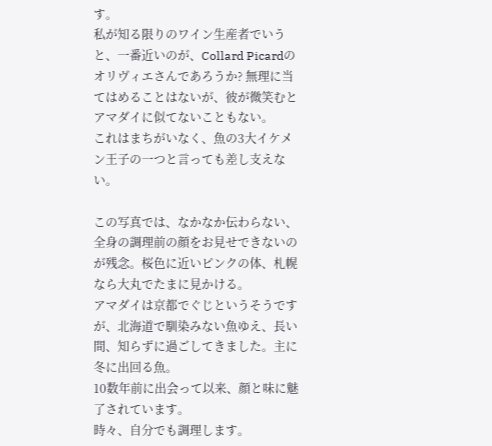す。
私が知る限りのワイン生産者でいうと、一番近いのが、Collard Picardのオリヴィエさんであろうか? 無理に当てはめることはないが、彼が微笑むとアマダイに似てないこともない。
これはまちがいなく、魚の3大イケメン王子の一つと言っても差し支えない。

この写真では、なかなか伝わらない、全身の調理前の顔をお見せできないのが残念。桜色に近いピンクの体、札幌なら大丸でたまに見かける。
アマダイは京都でぐじというそうですが、北海道で馴染みない魚ゆえ、長い間、知らずに過ごしてきました。主に冬に出回る魚。
10数年前に出会って以来、顔と味に魅了されています。
時々、自分でも調理します。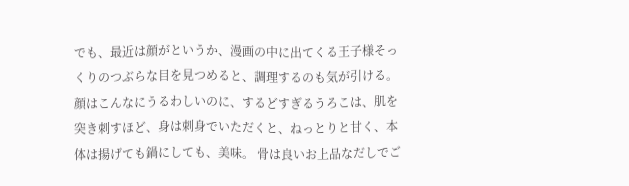でも、最近は顔がというか、漫画の中に出てくる王子様そっくりのつぶらな目を見つめると、調理するのも気が引ける。
顔はこんなにうるわしいのに、するどすぎるうろこは、肌を突き刺すほど、身は刺身でいただくと、ねっとりと甘く、本体は揚げても鍋にしても、美味。 骨は良いお上品なだしでご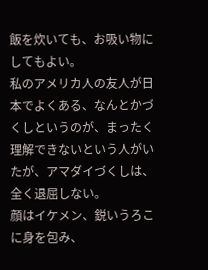飯を炊いても、お吸い物にしてもよい。
私のアメリカ人の友人が日本でよくある、なんとかづくしというのが、まったく理解できないという人がいたが、アマダイづくしは、全く退屈しない。
顔はイケメン、鋭いうろこに身を包み、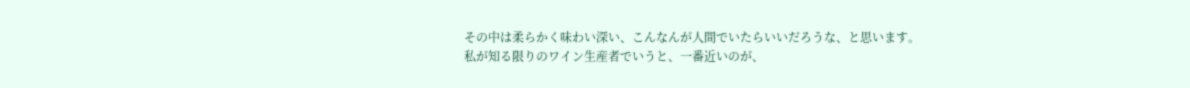その中は柔らかく味わい深い、こんなんが人間でいたらいいだろうな、と思います。
私が知る限りのワイン生産者でいうと、一番近いのが、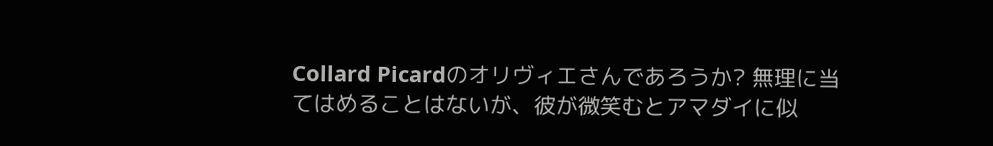Collard Picardのオリヴィエさんであろうか? 無理に当てはめることはないが、彼が微笑むとアマダイに似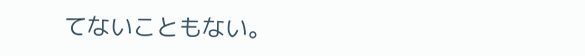てないこともない。